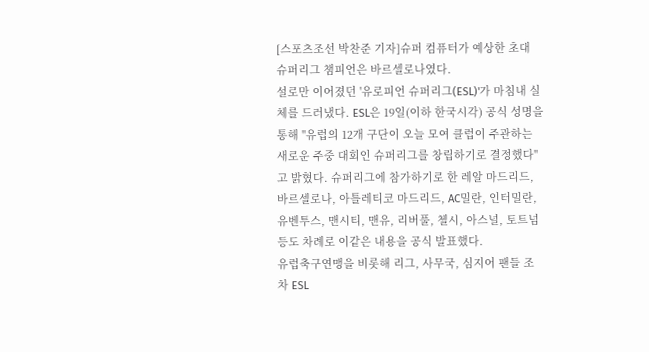[스포츠조선 박찬준 기자]슈퍼 컴퓨터가 예상한 초대 슈퍼리그 챔피언은 바르셀로나였다.
설로만 이어졌던 '유로피언 슈퍼리그(ESL)'가 마침내 실체를 드러냈다. ESL은 19일(이하 한국시각) 공식 성명을 통해 "유럽의 12개 구단이 오늘 모여 클럽이 주관하는 새로운 주중 대회인 슈퍼리그를 창립하기로 결정했다"고 밝혔다. 슈퍼리그에 참가하기로 한 레알 마드리드, 바르셀로나, 아틀레티코 마드리드, AC밀란, 인터밀란, 유벤투스, 맨시티, 맨유, 리버풀, 첼시, 아스널, 토트넘 등도 차례로 이같은 내용을 공식 발표했다.
유럽축구연맹을 비롯해 리그, 사무국, 심지어 팬들 조차 ESL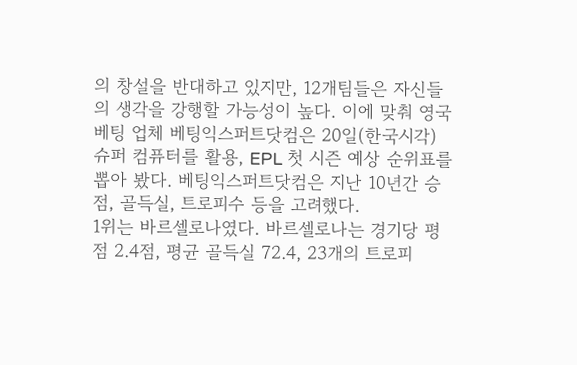의 창설을 반대하고 있지만, 12개팀들은 자신들의 생각을 강행할 가능성이 높다. 이에 맞춰 영국 베팅 업체 베팅익스퍼트닷컴은 20일(한국시각) 슈퍼 컴퓨터를 활용, EPL 첫 시즌 예상 순위표를 뽑아 봤다. 베팅익스퍼트닷컴은 지난 10년간 승점, 골득실, 트로피수 등을 고려했다.
1위는 바르셀로나였다. 바르셀로나는 경기당 평점 2.4점, 평균 골득실 72.4, 23개의 트로피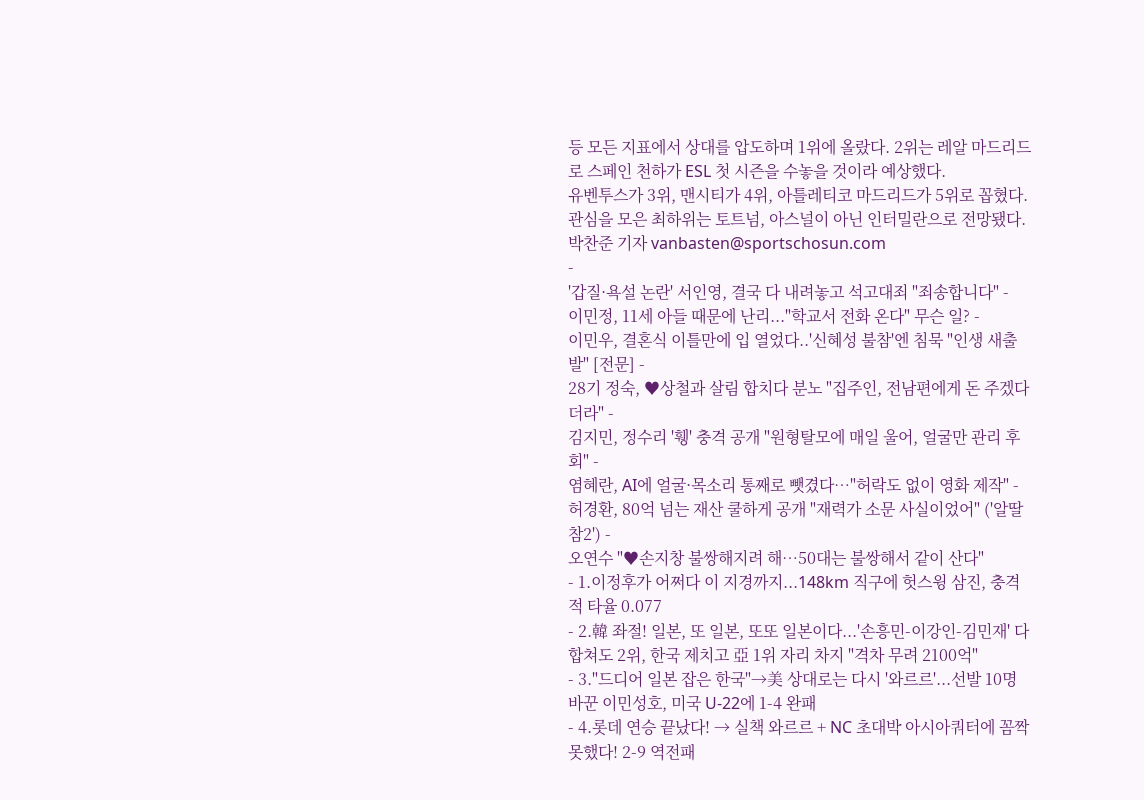등 모든 지표에서 상대를 압도하며 1위에 올랐다. 2위는 레알 마드리드로 스페인 천하가 ESL 첫 시즌을 수놓을 것이라 예상했다.
유벤투스가 3위, 맨시티가 4위, 아틀레티코 마드리드가 5위로 꼽혔다. 관심을 모은 최하위는 토트넘, 아스널이 아닌 인터밀란으로 전망됐다.
박찬준 기자 vanbasten@sportschosun.com
-
'갑질·욕설 논란' 서인영, 결국 다 내려놓고 석고대죄 "죄송합니다" -
이민정, 11세 아들 때문에 난리..."학교서 전화 온다" 무슨 일? -
이민우, 결혼식 이틀만에 입 열었다..'신혜성 불참'엔 침묵 "인생 새출발" [전문] -
28기 정숙, ♥상철과 살림 합치다 분노 "집주인, 전남편에게 돈 주겠다더라" -
김지민, 정수리 '휑' 충격 공개 "원형탈모에 매일 울어, 얼굴만 관리 후회" -
염혜란, AI에 얼굴·목소리 통째로 뺏겼다…"허락도 없이 영화 제작" -
허경환, 80억 넘는 재산 쿨하게 공개 "재력가 소문 사실이었어" ('알딸참2') -
오연수 "♥손지창 불쌍해지려 해…50대는 불쌍해서 같이 산다"
- 1.이정후가 어쩌다 이 지경까지...148km 직구에 헛스윙 삼진, 충격적 타율 0.077
- 2.韓 좌절! 일본, 또 일본, 또또 일본이다...'손흥민-이강인-김민재' 다 합쳐도 2위, 한국 제치고 亞 1위 자리 차지 "격차 무려 2100억"
- 3."드디어 일본 잡은 한국"→美 상대로는 다시 '와르르'...선발 10명 바꾼 이민성호, 미국 U-22에 1-4 완패
- 4.롯데 연승 끝났다! → 실책 와르르 + NC 초대박 아시아쿼터에 꼼짝 못했다! 2-9 역전패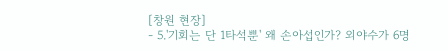[창원 현장]
- 5.'기회는 단 1타석뿐' 왜 손아섭인가? 외야수가 6명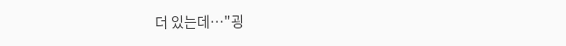더 있는데…"굉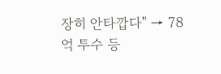장히 안타깝다" → 78억 투수 등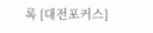록 [대전포커스]